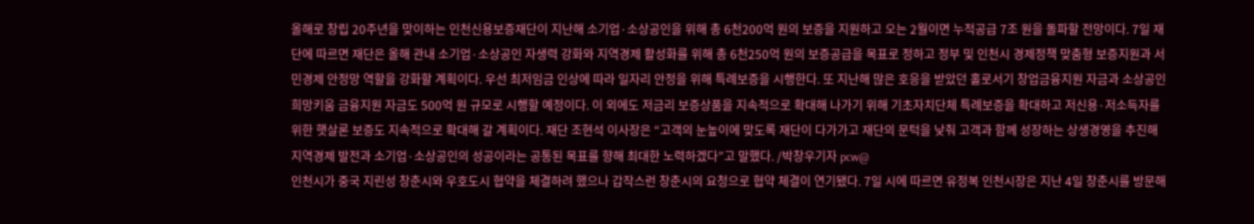올해로 창립 20주년을 맞이하는 인천신용보증재단이 지난해 소기업·소상공인을 위해 총 6천200억 원의 보증을 지원하고 오는 2월이면 누적공급 7조 원을 돌파할 전망이다. 7일 재단에 따르면 재단은 올해 관내 소기업·소상공인 자생력 강화와 지역경제 활성화를 위해 총 6천250억 원의 보증공급을 목표로 정하고 정부 및 인천시 경제정책 맞춤형 보증지원과 서민경제 안정망 역할을 강화할 계획이다. 우선 최저임금 인상에 따라 일자리 안정을 위해 특례보증을 시행한다. 또 지난해 많은 호응을 받았던 홀로서기 창업금융지원 자금과 소상공인 희망키움 금융지원 자금도 500억 원 규모로 시행할 예정이다. 이 외에도 저금리 보증상품을 지속적으로 확대해 나가기 위해 기초자치단체 특례보증을 확대하고 저신용·저소득자를 위한 햇살론 보증도 지속적으로 확대해 갈 계획이다. 재단 조현석 이사장은 “고객의 눈높이에 맞도록 재단이 다가가고 재단의 문턱을 낮춰 고객과 함께 성장하는 상생경영을 추진해 지역경제 발전과 소기업·소상공인의 성공이라는 공통된 목표를 향해 최대한 노력하겠다”고 말했다. /박창우기자 pcw@
인천시가 중국 지린성 창춘시와 우호도시 협약을 체결하려 했으나 갑작스런 창춘시의 요청으로 협약 체결이 연기됐다. 7일 시에 따르면 유정복 인천시장은 지난 4일 창춘시를 방문해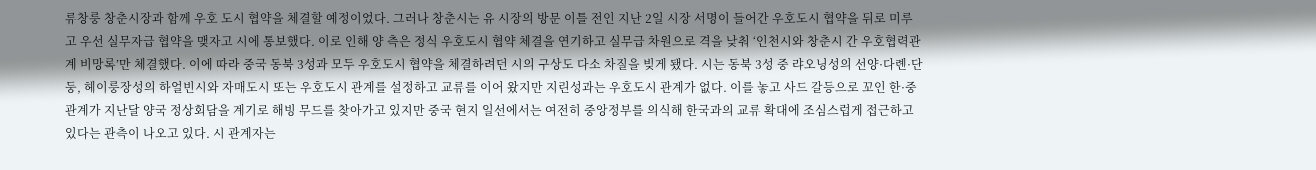류창룽 창춘시장과 함께 우호 도시 협약을 체결할 예정이었다. 그러나 창춘시는 유 시장의 방문 이틀 전인 지난 2일 시장 서명이 들어간 우호도시 협약을 뒤로 미루고 우선 실무자급 협약을 맺자고 시에 통보했다. 이로 인해 양 측은 정식 우호도시 협약 체결을 연기하고 실무급 차원으로 격을 낮춰 ‘인천시와 창춘시 간 우호협력관계 비망록’만 체결했다. 이에 따라 중국 동북 3성과 모두 우호도시 협약을 체결하려던 시의 구상도 다소 차질을 빚게 됐다. 시는 동북 3성 중 랴오닝성의 선양·다롄·단둥, 헤이룽장성의 하얼빈시와 자매도시 또는 우호도시 관계를 설정하고 교류를 이어 왔지만 지린성과는 우호도시 관계가 없다. 이를 놓고 사드 갈등으로 꼬인 한·중관계가 지난달 양국 정상회담을 계기로 해빙 무드를 찾아가고 있지만 중국 현지 일선에서는 여전히 중앙정부를 의식해 한국과의 교류 확대에 조심스럽게 접근하고 있다는 관측이 나오고 있다. 시 관계자는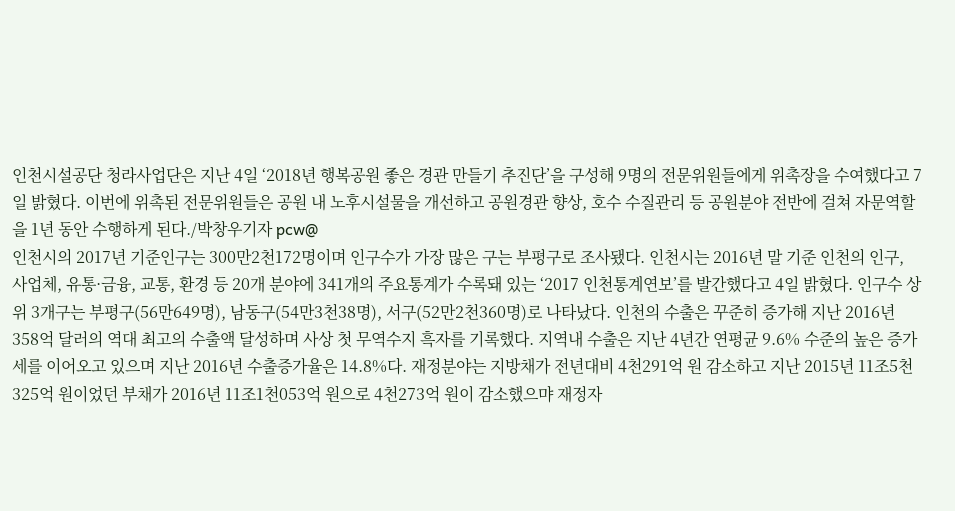인천시설공단 청라사업단은 지난 4일 ‘2018년 행복공원 좋은 경관 만들기 추진단’을 구성해 9명의 전문위원들에게 위촉장을 수여했다고 7일 밝혔다. 이번에 위촉된 전문위원들은 공원 내 노후시설물을 개선하고 공원경관 향상, 호수 수질관리 등 공원분야 전반에 걸쳐 자문역할을 1년 동안 수행하게 된다./박창우기자 pcw@
인천시의 2017년 기준인구는 300만2천172명이며 인구수가 가장 많은 구는 부평구로 조사됐다. 인천시는 2016년 말 기준 인천의 인구, 사업체, 유통·금융, 교통, 환경 등 20개 분야에 341개의 주요통계가 수록돼 있는 ‘2017 인천통계연보’를 발간했다고 4일 밝혔다. 인구수 상위 3개구는 부평구(56만649명), 남동구(54만3천38명), 서구(52만2천360명)로 나타났다. 인천의 수출은 꾸준히 증가해 지난 2016년 358억 달러의 역대 최고의 수출액 달성하며 사상 첫 무역수지 흑자를 기록했다. 지역내 수출은 지난 4년간 연평균 9.6% 수준의 높은 증가세를 이어오고 있으며 지난 2016년 수출증가율은 14.8%다. 재정분야는 지방채가 전년대비 4천291억 원 감소하고 지난 2015년 11조5천325억 원이었던 부채가 2016년 11조1천053억 원으로 4천273억 원이 감소했으먀 재정자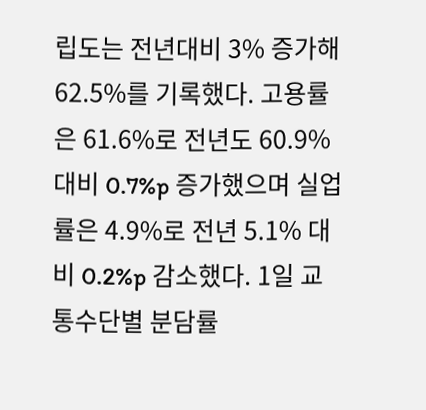립도는 전년대비 3% 증가해 62.5%를 기록했다. 고용률은 61.6%로 전년도 60.9% 대비 0.7%p 증가했으며 실업률은 4.9%로 전년 5.1% 대비 0.2%p 감소했다. 1일 교통수단별 분담률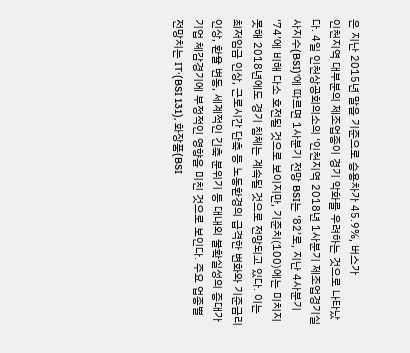은 지난 2015년 말을 기준으로 승용차가 45.9%, 버스가
인천지역 대부분의 제조업종이 경기 악화를 우려하는 것으로 나타났다. 4일 인천상공회의소의 ‘인천지역 2018년 1사분기 제조업경기실사지수(BSI)’에 따르면 1사분기 전망 BSI는 ‘82’로, 지난 4사분기 ‘74’에 비해 다소 호전될 것으로 보이지만, 기준치(100)에는 미치지 못해 2018년에도 경기 침체는 계속될 것으로 전망되고 있다. 이는 최저임금 인상, 근로시간 단축 등 노동환경의 급격한 변화와 기준금리 인상, 환율 변동, 세계적인 긴축 분위기 등 대내외 불확실성의 증대가 기업 체감경기에 부정적인 영향을 미친 것으로 보인다. 주요 업종별 전망치는 IT·(BSI 131), 화장품(BSI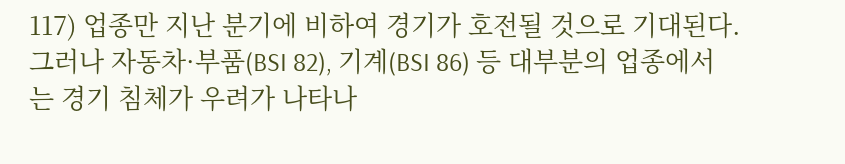117) 업종만 지난 분기에 비하여 경기가 호전될 것으로 기대된다. 그러나 자동차·부품(BSI 82), 기계(BSI 86) 등 대부분의 업종에서는 경기 침체가 우려가 나타나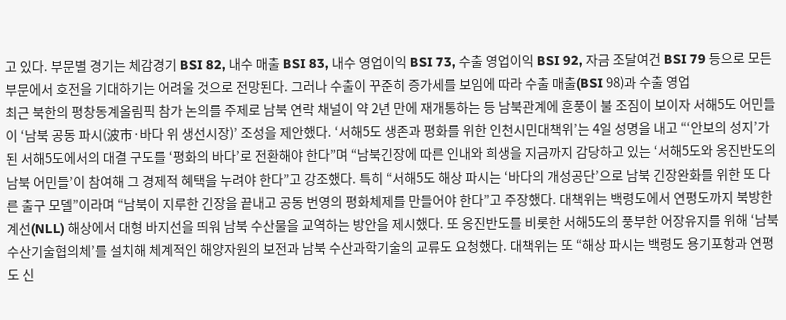고 있다. 부문별 경기는 체감경기 BSI 82, 내수 매출 BSI 83, 내수 영업이익 BSI 73, 수출 영업이익 BSI 92, 자금 조달여건 BSI 79 등으로 모든 부문에서 호전을 기대하기는 어려울 것으로 전망된다. 그러나 수출이 꾸준히 증가세를 보임에 따라 수출 매출(BSI 98)과 수출 영업
최근 북한의 평창동계올림픽 참가 논의를 주제로 남북 연락 채널이 약 2년 만에 재개통하는 등 남북관계에 훈풍이 불 조짐이 보이자 서해5도 어민들이 ‘남북 공동 파시(波市·바다 위 생선시장)’ 조성을 제안했다. ‘서해5도 생존과 평화를 위한 인천시민대책위’는 4일 성명을 내고 “‘안보의 성지’가 된 서해5도에서의 대결 구도를 ‘평화의 바다’로 전환해야 한다”며 “남북긴장에 따른 인내와 희생을 지금까지 감당하고 있는 ‘서해5도와 옹진반도의 남북 어민들’이 참여해 그 경제적 혜택을 누려야 한다”고 강조했다. 특히 “서해5도 해상 파시는 ‘바다의 개성공단’으로 남북 긴장완화를 위한 또 다른 출구 모델”이라며 “남북이 지루한 긴장을 끝내고 공동 번영의 평화체제를 만들어야 한다”고 주장했다. 대책위는 백령도에서 연평도까지 북방한계선(NLL) 해상에서 대형 바지선을 띄워 남북 수산물을 교역하는 방안을 제시했다. 또 옹진반도를 비롯한 서해5도의 풍부한 어장유지를 위해 ‘남북수산기술협의체’를 설치해 체계적인 해양자원의 보전과 남북 수산과학기술의 교류도 요청했다. 대책위는 또 “해상 파시는 백령도 용기포항과 연평도 신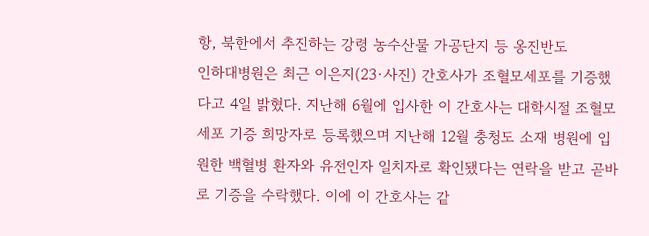항, 북한에서 추진하는 강령 농수산물 가공단지 등 옹진반도
인하대병원은 최근 이은지(23·사진) 간호사가 조혈모세포를 기증했다고 4일 밝혔다. 지난해 6월에 입사한 이 간호사는 대학시절 조혈모세포 기증 희망자로 등록했으며 지난해 12월 충청도 소재 병원에 입원한 백혈병 환자와 유전인자 일치자로 확인됐다는 연락을 받고 곧바로 기증을 수락했다. 이에 이 간호사는 같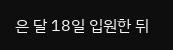은 달 18일 입원한 뒤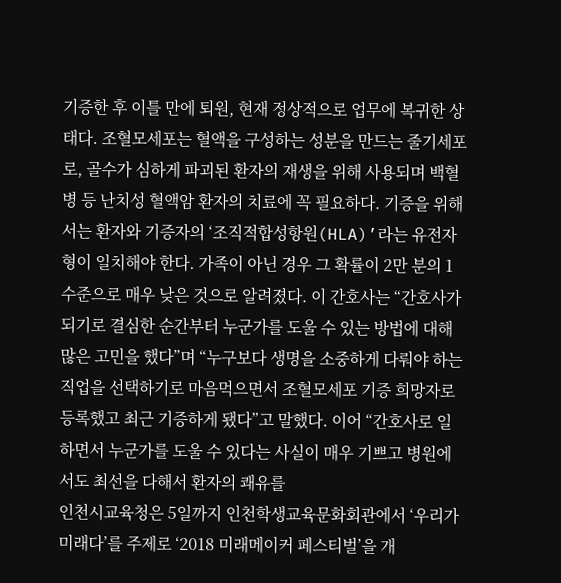기증한 후 이틀 만에 퇴원, 현재 정상적으로 업무에 복귀한 상태다. 조혈모세포는 혈액을 구성하는 성분을 만드는 줄기세포로, 골수가 심하게 파괴된 환자의 재생을 위해 사용되며 백혈병 등 난치성 혈액암 환자의 치료에 꼭 필요하다. 기증을 위해서는 환자와 기증자의 ‘조직적합성항원(HLA)’라는 유전자형이 일치해야 한다. 가족이 아닌 경우 그 확률이 2만 분의 1 수준으로 매우 낮은 것으로 알려졌다. 이 간호사는 “간호사가 되기로 결심한 순간부터 누군가를 도울 수 있는 방법에 대해 많은 고민을 했다”며 “누구보다 생명을 소중하게 다뤄야 하는 직업을 선택하기로 마음먹으면서 조혈모세포 기증 희망자로 등록했고 최근 기증하게 됐다”고 말했다. 이어 “간호사로 일하면서 누군가를 도울 수 있다는 사실이 매우 기쁘고 병원에서도 최선을 다해서 환자의 쾌유를
인천시교육청은 5일까지 인천학생교육문화회관에서 ‘우리가 미래다’를 주제로 ‘2018 미래메이커 페스티벌’을 개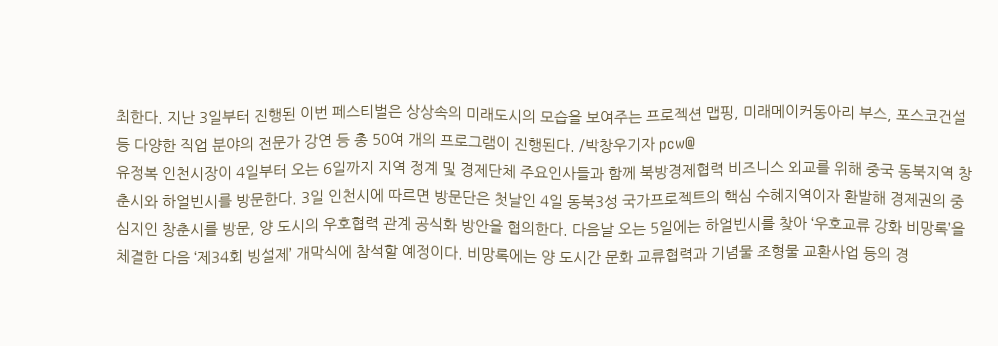최한다. 지난 3일부터 진행된 이번 페스티벌은 상상속의 미래도시의 모습을 보여주는 프로젝션 맵핑, 미래메이커동아리 부스, 포스코건설 등 다양한 직업 분야의 전문가 강연 등 총 50여 개의 프로그램이 진행된다. /박창우기자 pcw@
유정복 인천시장이 4일부터 오는 6일까지 지역 정계 및 경제단체 주요인사들과 함께 북방경제협력 비즈니스 외교를 위해 중국 동북지역 창춘시와 하얼빈시를 방문한다. 3일 인천시에 따르면 방문단은 첫날인 4일 동북3성 국가프로젝트의 핵심 수혜지역이자 환발해 경제권의 중심지인 창춘시를 방문, 양 도시의 우호협력 관계 공식화 방안을 협의한다. 다음날 오는 5일에는 하얼빈시를 찾아 ‘우호교류 강화 비망록’을 체결한 다음 ‘제34회 빙설제’ 개막식에 참석할 예정이다. 비망록에는 양 도시간 문화 교류협력과 기념물 조형물 교환사업 등의 경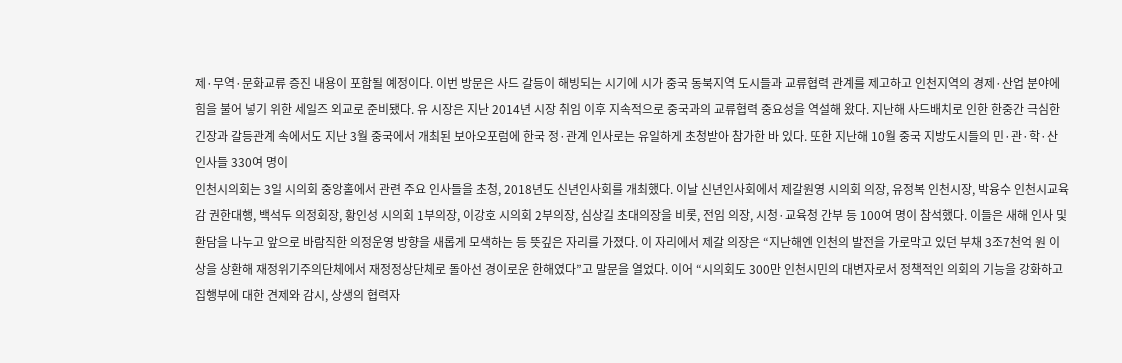제·무역·문화교류 증진 내용이 포함될 예정이다. 이번 방문은 사드 갈등이 해빙되는 시기에 시가 중국 동북지역 도시들과 교류협력 관계를 제고하고 인천지역의 경제·산업 분야에 힘을 불어 넣기 위한 세일즈 외교로 준비됐다. 유 시장은 지난 2014년 시장 취임 이후 지속적으로 중국과의 교류협력 중요성을 역설해 왔다. 지난해 사드배치로 인한 한중간 극심한 긴장과 갈등관계 속에서도 지난 3월 중국에서 개최된 보아오포럼에 한국 정·관계 인사로는 유일하게 초청받아 참가한 바 있다. 또한 지난해 10월 중국 지방도시들의 민·관·학·산 인사들 330여 명이
인천시의회는 3일 시의회 중앙홀에서 관련 주요 인사들을 초청, 2018년도 신년인사회를 개최했다. 이날 신년인사회에서 제갈원영 시의회 의장, 유정복 인천시장, 박융수 인천시교육감 권한대행, 백석두 의정회장, 황인성 시의회 1부의장, 이강호 시의회 2부의장, 심상길 초대의장을 비롯, 전임 의장, 시청·교육청 간부 등 100여 명이 참석했다. 이들은 새해 인사 및 환담을 나누고 앞으로 바람직한 의정운영 방향을 새롭게 모색하는 등 뜻깊은 자리를 가졌다. 이 자리에서 제갈 의장은 “지난해엔 인천의 발전을 가로막고 있던 부채 3조7천억 원 이상을 상환해 재정위기주의단체에서 재정정상단체로 돌아선 경이로운 한해였다”고 말문을 열었다. 이어 “시의회도 300만 인천시민의 대변자로서 정책적인 의회의 기능을 강화하고 집행부에 대한 견제와 감시, 상생의 협력자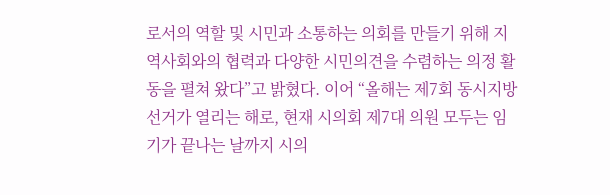로서의 역할 및 시민과 소통하는 의회를 만들기 위해 지역사회와의 협력과 다양한 시민의견을 수렴하는 의정 활동을 펼쳐 왔다”고 밝혔다. 이어 “올해는 제7회 동시지방선거가 열리는 해로, 현재 시의회 제7대 의원 모두는 임기가 끝나는 날까지 시의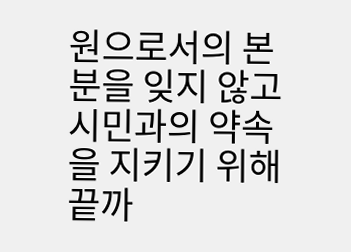원으로서의 본분을 잊지 않고 시민과의 약속을 지키기 위해 끝까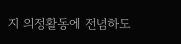지 의정활동에 전념하도